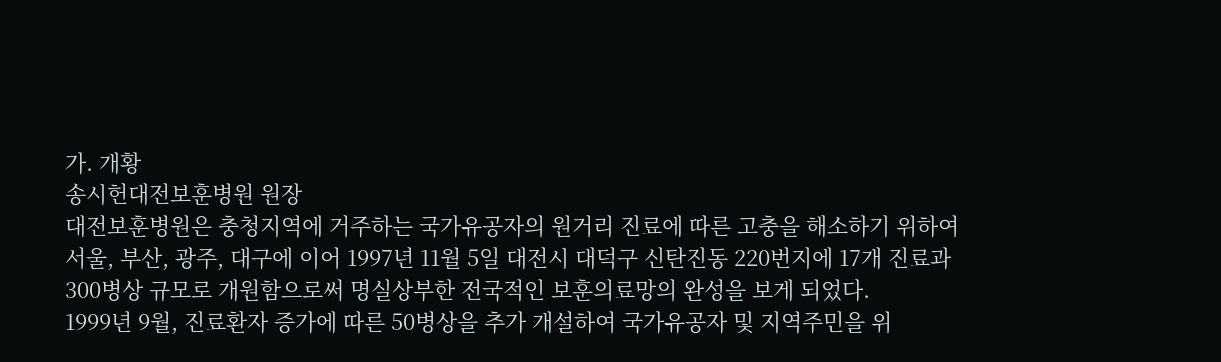가. 개황
송시헌대전보훈병원 원장
대전보훈병원은 충청지역에 거주하는 국가유공자의 원거리 진료에 따른 고충을 해소하기 위하여
서울, 부산, 광주, 대구에 이어 1997년 11월 5일 대전시 대덕구 신탄진동 220번지에 17개 진료과
300병상 규모로 개원함으로써 명실상부한 전국적인 보훈의료망의 완성을 보게 되었다.
1999년 9월, 진료환자 증가에 따른 50병상을 추가 개설하여 국가유공자 및 지역주민을 위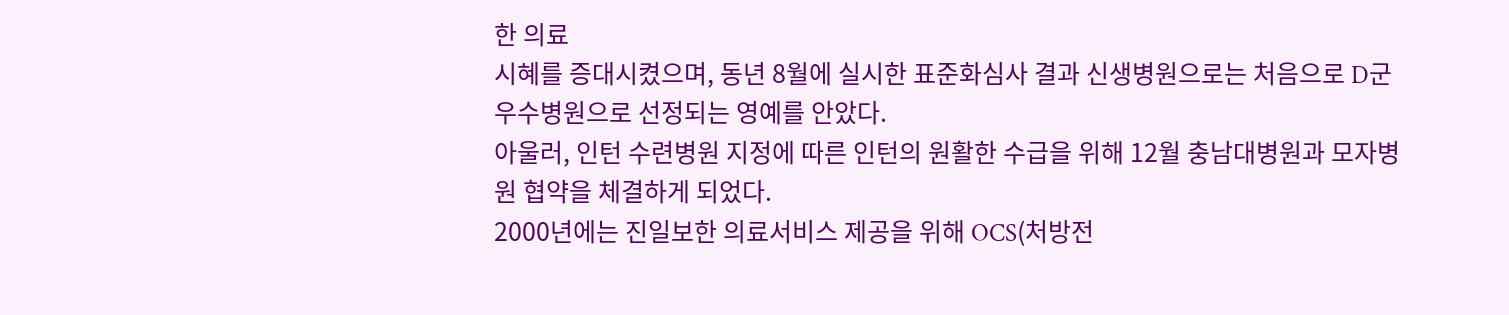한 의료
시혜를 증대시켰으며, 동년 8월에 실시한 표준화심사 결과 신생병원으로는 처음으로 D군 우수병원으로 선정되는 영예를 안았다.
아울러, 인턴 수련병원 지정에 따른 인턴의 원활한 수급을 위해 12월 충남대병원과 모자병원 협약을 체결하게 되었다.
2000년에는 진일보한 의료서비스 제공을 위해 OCS(처방전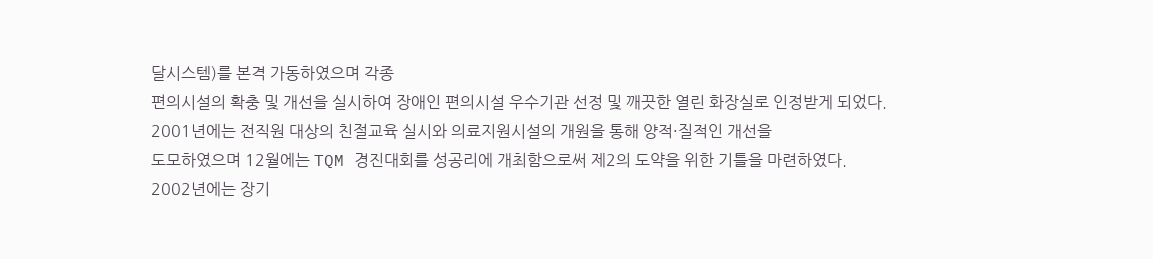달시스템)를 본격 가동하였으며 각종
편의시설의 확충 및 개선을 실시하여 장애인 편의시설 우수기관 선정 및 깨끗한 열린 화장실로 인정받게 되었다.
2001년에는 전직원 대상의 친절교육 실시와 의료지원시설의 개원을 통해 양적·질적인 개선을
도모하였으며 12월에는 TQM 경진대회를 성공리에 개최함으로써 제2의 도약을 위한 기틀을 마련하였다.
2002년에는 장기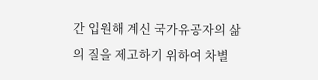간 입원해 계신 국가유공자의 삶의 질을 제고하기 위하여 차별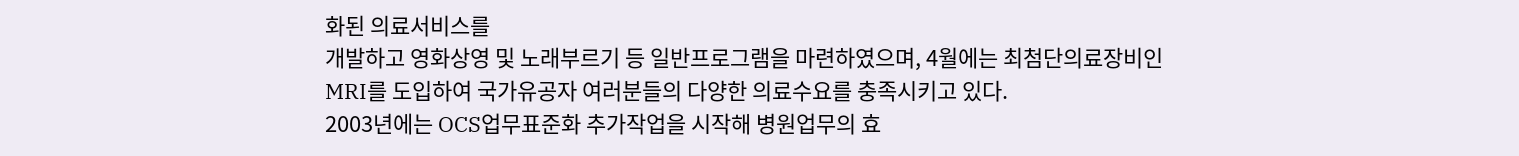화된 의료서비스를
개발하고 영화상영 및 노래부르기 등 일반프로그램을 마련하였으며, 4월에는 최첨단의료장비인
MRI를 도입하여 국가유공자 여러분들의 다양한 의료수요를 충족시키고 있다.
2003년에는 OCS업무표준화 추가작업을 시작해 병원업무의 효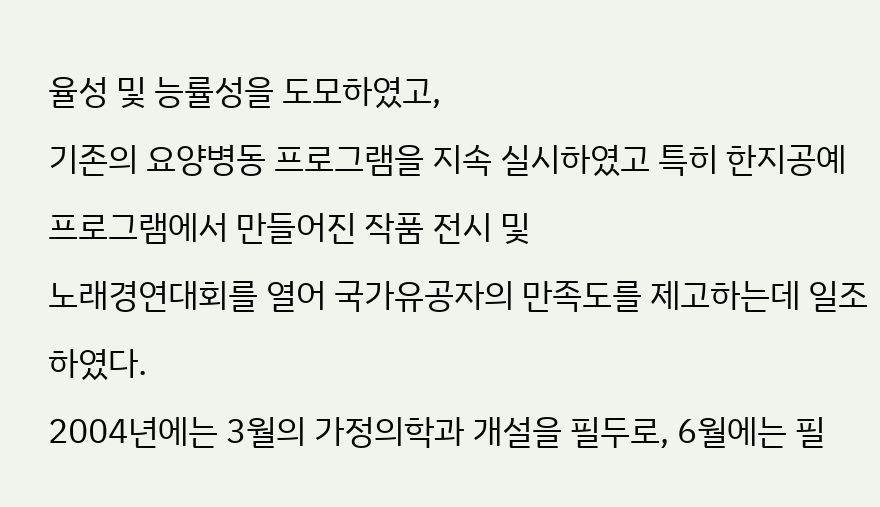율성 및 능률성을 도모하였고,
기존의 요양병동 프로그램을 지속 실시하였고 특히 한지공예 프로그램에서 만들어진 작품 전시 및
노래경연대회를 열어 국가유공자의 만족도를 제고하는데 일조하였다.
2004년에는 3월의 가정의학과 개설을 필두로, 6월에는 필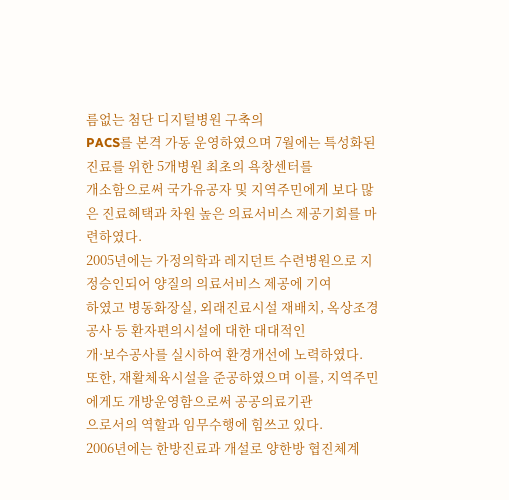름없는 첨단 디지털병원 구축의
PACS를 본격 가동 운영하였으며 7월에는 특성화된 진료를 위한 5개병원 최초의 욕창센터를
개소함으로써 국가유공자 및 지역주민에게 보다 많은 진료혜택과 차원 높은 의료서비스 제공기회를 마련하였다.
2005년에는 가정의학과 레지던트 수련병원으로 지정승인되어 양질의 의료서비스 제공에 기여
하였고 병동화장실, 외래진료시설 재배치, 옥상조경공사 등 환자편의시설에 대한 대대적인
개·보수공사를 실시하여 환경개선에 노력하였다.
또한, 재활체육시설을 준공하였으며 이를, 지역주민에게도 개방운영함으로써 공공의료기관
으로서의 역할과 임무수행에 힘쓰고 있다.
2006년에는 한방진료과 개설로 양한방 협진체계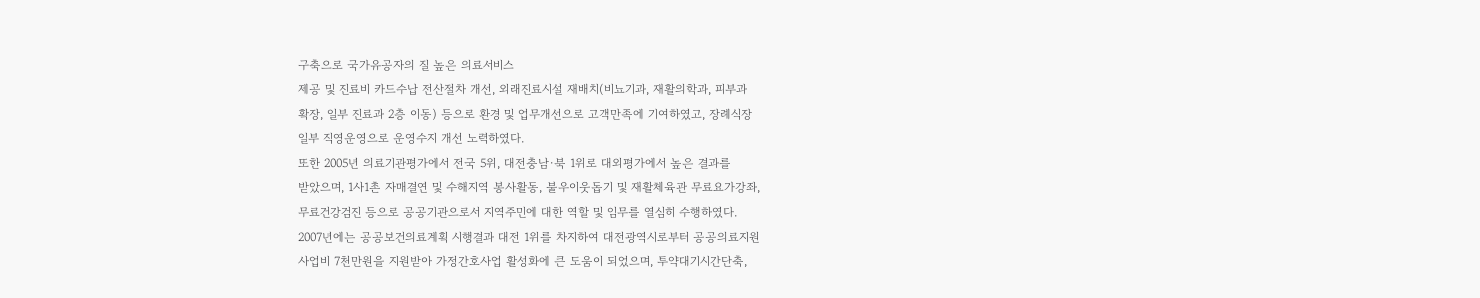구축으로 국가유공자의 질 높은 의료서비스
제공 및 진료비 카드수납 전산절차 개선, 외래진료시설 재배치(비뇨기과, 재활의학과, 피부과
확장, 일부 진료과 2층 이동) 등으로 환경 및 업무개선으로 고객만족에 기여하였고, 장례식장
일부 직영운영으로 운영수지 개선 노력하였다.
또한 2005년 의료기관평가에서 전국 5위, 대전충남·북 1위로 대외평가에서 높은 결과를
받았으며, 1사1촌 자매결연 및 수해지역 봉사활동, 불우이웃돕기 및 재활체육관 무료요가강좌,
무료건강검진 등으로 공공기관으로서 지역주민에 대한 역할 및 임무를 열심히 수행하였다.
2007년에는 공공보건의료계획 시행결과 대전 1위를 차지하여 대전광역시로부터 공공의료지원
사업비 7천만원을 지원받아 가정간호사업 활성화에 큰 도움이 되었으며, 투약대기시간단축,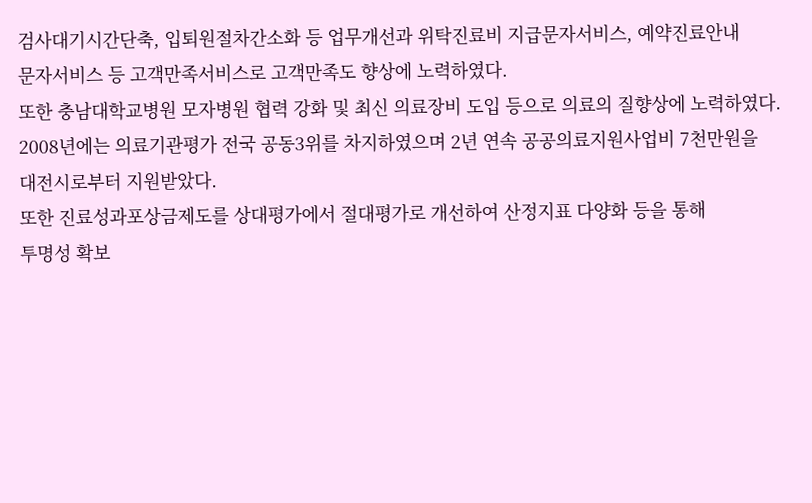검사대기시간단축, 입퇴원절차간소화 등 업무개선과 위탁진료비 지급문자서비스, 예약진료안내
문자서비스 등 고객만족서비스로 고객만족도 향상에 노력하였다.
또한 충남대학교병원 모자병원 협력 강화 및 최신 의료장비 도입 등으로 의료의 질향상에 노력하였다.
2008년에는 의료기관평가 전국 공동3위를 차지하였으며 2년 연속 공공의료지원사업비 7천만원을
대전시로부터 지원받았다.
또한 진료성과포상금제도를 상대평가에서 절대평가로 개선하여 산정지표 다양화 등을 통해
투명성 확보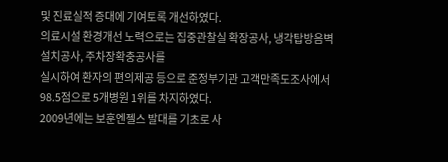및 진료실적 증대에 기여토록 개선하였다.
의료시설 환경개선 노력으로는 집중관찰실 확장공사, 냉각탑방음벽설치공사, 주차장확충공사를
실시하여 환자의 편의제공 등으로 준정부기관 고객만족도조사에서 98.5점으로 5개병원 1위를 차지하였다.
2009년에는 보훈엔젤스 발대를 기초로 사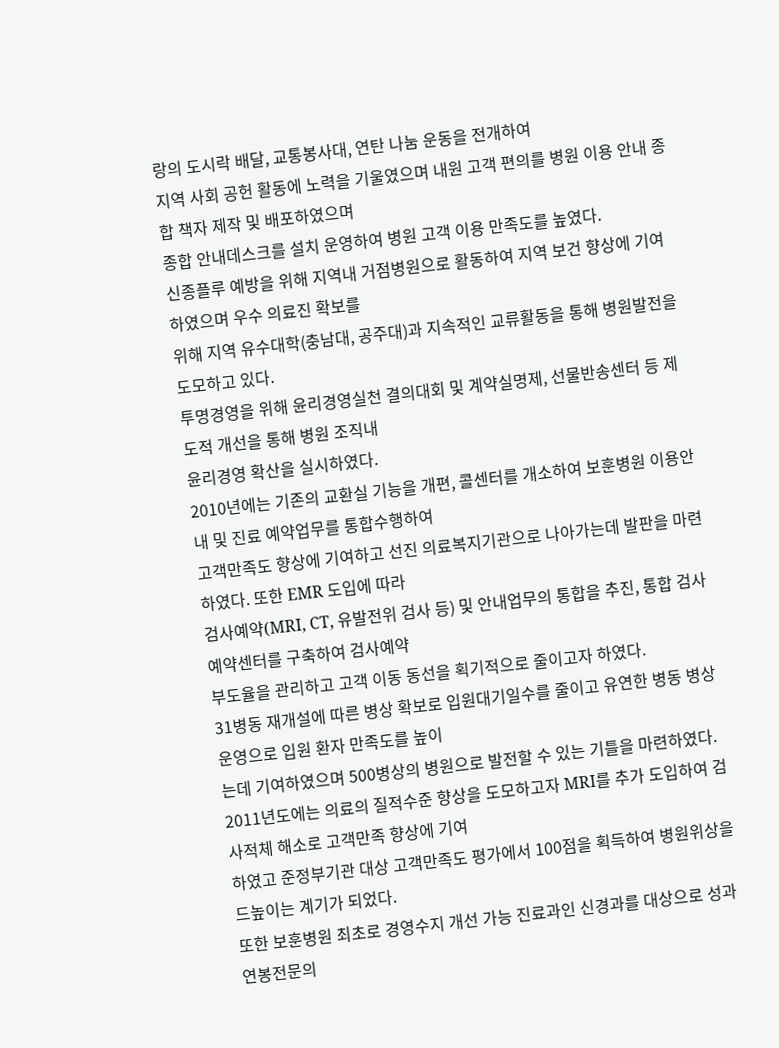랑의 도시락 배달, 교통봉사대, 연탄 나눔 운동을 전개하여
지역 사회 공헌 활동에 노력을 기울였으며 내원 고객 편의를 병원 이용 안내 종합 책자 제작 및 배포하였으며
종합 안내데스크를 설치 운영하여 병원 고객 이용 만족도를 높였다.
신종플루 예방을 위해 지역내 거점병원으로 활동하여 지역 보건 향상에 기여 하였으며 우수 의료진 확보를
위해 지역 유수대학(충남대, 공주대)과 지속적인 교류활동을 통해 병원발전을 도모하고 있다.
투명경영을 위해 윤리경영실천 결의대회 및 계약실명제, 선물반송센터 등 제도적 개선을 통해 병원 조직내
윤리경영 확산을 실시하였다.
2010년에는 기존의 교환실 기능을 개편, 콜센터를 개소하여 보훈병원 이용안내 및 진료 예약업무를 통합수행하여
고객만족도 향상에 기여하고 선진 의료복지기관으로 나아가는데 발판을 마련하였다. 또한 EMR 도입에 따라
검사예약(MRI, CT, 유발전위 검사 등) 및 안내업무의 통합을 추진, 통합 검사 예약센터를 구축하여 검사예약
부도율을 관리하고 고객 이동 동선을 획기적으로 줄이고자 하였다.
31병동 재개설에 따른 병상 확보로 입원대기일수를 줄이고 유연한 병동 병상 운영으로 입원 환자 만족도를 높이
는데 기여하였으며 500병상의 병원으로 발전할 수 있는 기틀을 마련하였다.
2011년도에는 의료의 질적수준 향상을 도모하고자 MRI를 추가 도입하여 검사적체 해소로 고객만족 향상에 기여
하였고 준정부기관 대상 고객만족도 평가에서 100점을 획득하여 병원위상을 드높이는 계기가 되었다.
또한 보훈병원 최초로 경영수지 개선 가능 진료과인 신경과를 대상으로 성과연봉전문의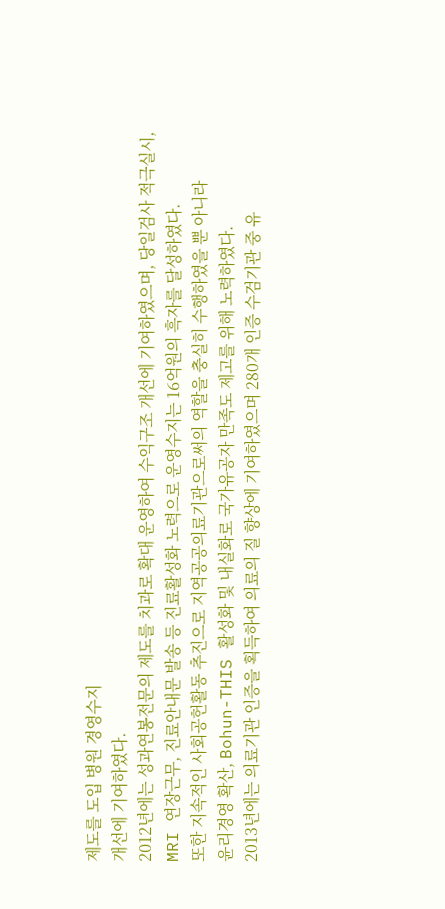제도를 도입 병원 경영수지
개선에 기여하였다.
2012년에는 성과연봉전문의 제도를 치과로 확대 운영하여 수익구조 개선에 기여하였으며, 당일검사 적극실시,
MRI 연장근무, 진료안내문 발송 등 진료활성화 노력으로 운영수지는 16억원의 흑자를 달성하였다.
또한 지속적인 사회공헌활동 추진으로 지역공공의료기관으로써의 역할을 충실히 수행하였을 뿐 아니라
윤리경영 확산, Bohun-THIS 활성화 및 내실화로 국가유공자 만족도 제고를 위해 노력하였다.
2013년에는 의료기관 인증을 획득하여 의료의 질 향상에 기여하였으며 280개 인증 수검기관 중 유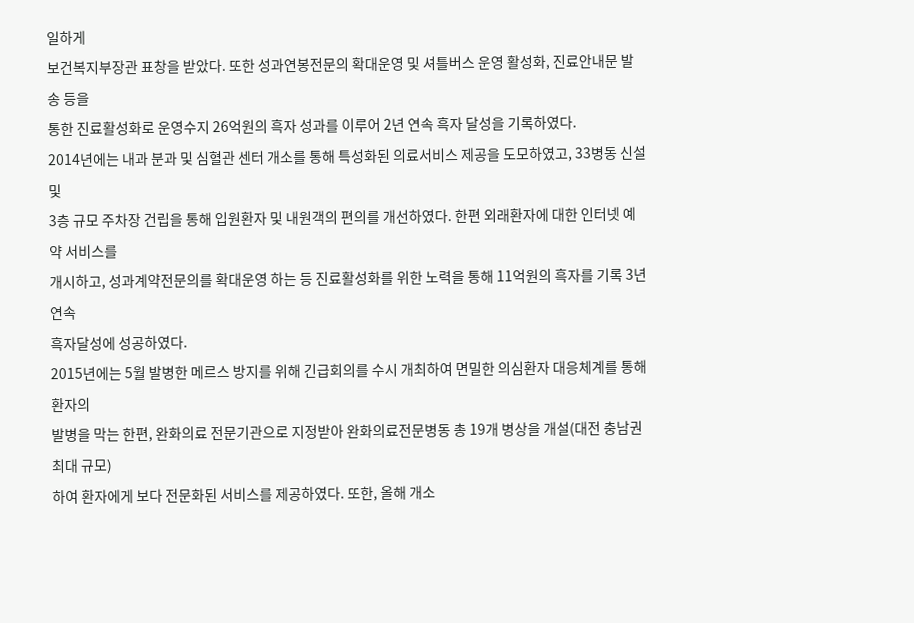일하게
보건복지부장관 표창을 받았다. 또한 성과연봉전문의 확대운영 및 셔틀버스 운영 활성화, 진료안내문 발송 등을
통한 진료활성화로 운영수지 26억원의 흑자 성과를 이루어 2년 연속 흑자 달성을 기록하였다.
2014년에는 내과 분과 및 심혈관 센터 개소를 통해 특성화된 의료서비스 제공을 도모하였고, 33병동 신설 및
3층 규모 주차장 건립을 통해 입원환자 및 내원객의 편의를 개선하였다. 한편 외래환자에 대한 인터넷 예약 서비스를
개시하고, 성과계약전문의를 확대운영 하는 등 진료활성화를 위한 노력을 통해 11억원의 흑자를 기록 3년 연속
흑자달성에 성공하였다.
2015년에는 5월 발병한 메르스 방지를 위해 긴급회의를 수시 개최하여 면밀한 의심환자 대응체계를 통해 환자의
발병을 막는 한편, 완화의료 전문기관으로 지정받아 완화의료전문병동 총 19개 병상을 개설(대전 충남권 최대 규모)
하여 환자에게 보다 전문화된 서비스를 제공하였다. 또한, 올해 개소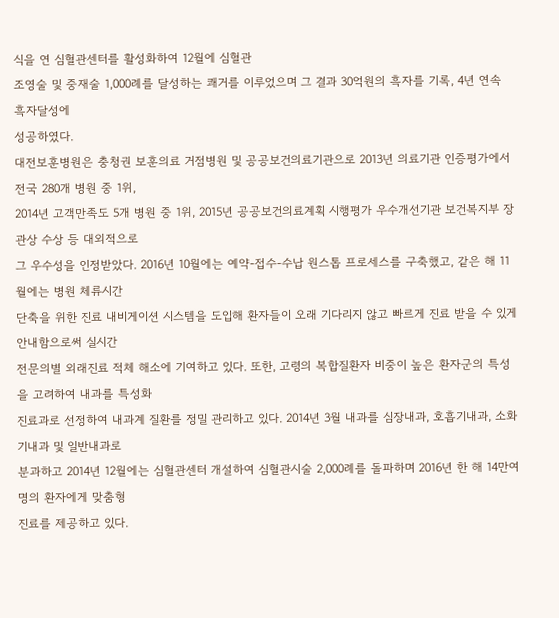식을 연 심혈관센터를 활성화하여 12월에 심혈관
조영술 및 중재술 1,000례를 달성하는 쾌거를 이루었으며 그 결과 30억원의 흑자를 기록, 4년 연속 흑자달성에
성공하였다.
대전보훈병원은 충청권 보훈의료 거점병원 및 공공보건의료기관으로 2013년 의료기관 인증평가에서 전국 280개 병원 중 1위,
2014년 고객만족도 5개 병원 중 1위, 2015년 공공보건의료계획 시행평가 우수개선기관 보건복지부 장관상 수상 등 대외적으로
그 우수성을 인정받았다. 2016년 10월에는 예약-접수-수납 원스톱 프로세스를 구축했고, 같은 해 11월에는 병원 체류시간
단축을 위한 진료 내비게이션 시스템을 도입해 환자들이 오래 기다리지 않고 빠르게 진료 받을 수 있게 안내함으로써 실시간
전문의별 외래진료 적체 해소에 기여하고 있다. 또한, 고령의 복합질환자 비중이 높은 환자군의 특성을 고려하여 내과를 특성화
진료과로 선정하여 내과계 질환를 정밀 관리하고 있다. 2014년 3월 내과를 심장내과, 호흡기내과, 소화기내과 및 일반내과로
분과하고 2014년 12월에는 심혈관센터 개설하여 심혈관시술 2,000례를 돌파하며 2016년 한 해 14만여 명의 환자에게 맞춤형
진료를 제공하고 있다.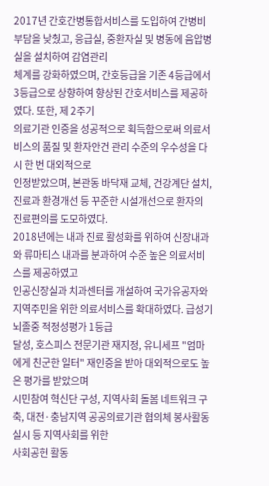2017년 간호간병통합서비스를 도입하여 간병비 부담을 낮췄고, 응급실, 중환자실 및 병동에 음압병실을 설치하여 감염관리
체계를 강화하였으며, 간호등급을 기존 4등급에서 3등급으로 상향하여 향상된 간호서비스를 제공하였다. 또한, 제 2주기
의료기관 인증을 성공적으로 획득함으로써 의료서비스의 품질 및 환자안건 관리 수준의 우수성을 다시 한 번 대외적으로
인정받았으며, 본관동 바닥재 교체, 건강계단 설치, 진료과 환경개선 등 꾸준한 시설개선으로 환자의 진료편의를 도모하였다.
2018년에는 내과 진료 활성화를 위하여 신장내과와 류마티스 내과를 분과하여 수준 높은 의료서비스를 제공하였고
인공신장실과 치과센터를 개설하여 국가유공자와 지역주민을 위한 의료서비스를 확대하였다. 급성기뇌졸중 적정성평가 1등급
달성, 호스피스 전문기관 재지정, 유니세프 "엄마에게 친군한 일터" 재인증을 받아 대외적으로도 높은 평가를 받았으며
시민참여 혁신단 구성, 지역사회 돌봄 네트워크 구축, 대전·충남지역 공공의료기관 협의체 봉사활동 실시 등 지역사회를 위한
사회공헌 활동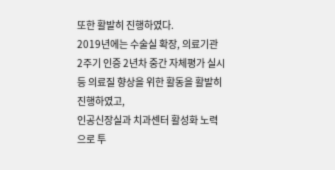또한 활발히 진행하였다.
2019년에는 수술실 확장, 의료기관 2주기 인증 2년차 중간 자체평가 실시 등 의료질 향상을 위한 활동을 활발히 진행하였고,
인공신장실과 치과센터 활성화 노력으로 투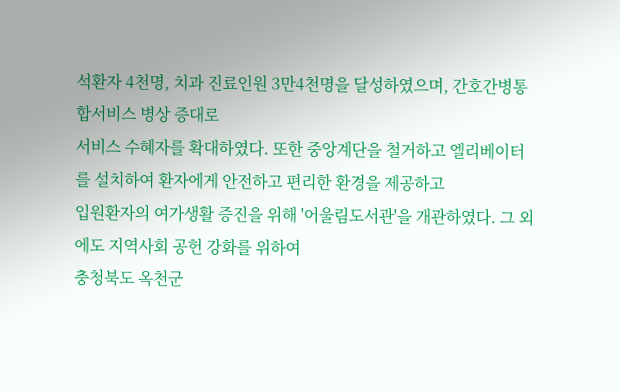석환자 4천명, 치과 진료인원 3만4천명을 달성하였으며, 간호간병통합서비스 병상 증대로
서비스 수혜자를 확대하였다. 또한 중앙계단을 철거하고 엘리베이터를 설치하여 환자에게 안전하고 편리한 환경을 제공하고
입원환자의 여가생활 증진을 위해 '어울림도서관'을 개관하였다. 그 외에도 지역사회 공헌 강화를 위하여
충청북도 옥천군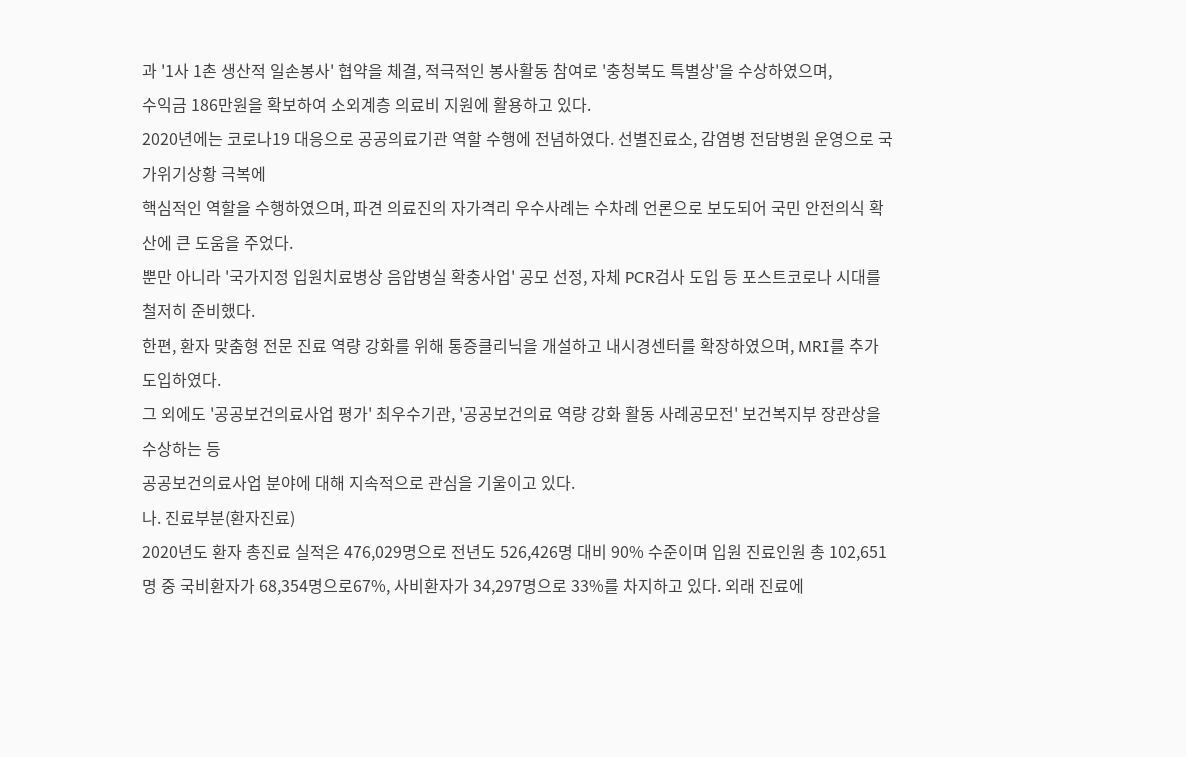과 '1사 1촌 생산적 일손봉사' 협약을 체결, 적극적인 봉사활동 참여로 '충청북도 특별상'을 수상하였으며,
수익금 186만원을 확보하여 소외계층 의료비 지원에 활용하고 있다.
2020년에는 코로나19 대응으로 공공의료기관 역할 수행에 전념하였다. 선별진료소, 감염병 전담병원 운영으로 국가위기상황 극복에
핵심적인 역할을 수행하였으며, 파견 의료진의 자가격리 우수사례는 수차례 언론으로 보도되어 국민 안전의식 확산에 큰 도움을 주었다.
뿐만 아니라 '국가지정 입원치료병상 음압병실 확충사업' 공모 선정, 자체 PCR검사 도입 등 포스트코로나 시대를 철저히 준비했다.
한편, 환자 맞춤형 전문 진료 역량 강화를 위해 통증클리닉을 개설하고 내시경센터를 확장하였으며, MRI를 추가 도입하였다.
그 외에도 '공공보건의료사업 평가' 최우수기관, '공공보건의료 역량 강화 활동 사례공모전' 보건복지부 장관상을 수상하는 등
공공보건의료사업 분야에 대해 지속적으로 관심을 기울이고 있다.
나. 진료부분(환자진료)
2020년도 환자 총진료 실적은 476,029명으로 전년도 526,426명 대비 90% 수준이며 입원 진료인원 총 102,651명 중 국비환자가 68,354명으로67%, 사비환자가 34,297명으로 33%를 차지하고 있다. 외래 진료에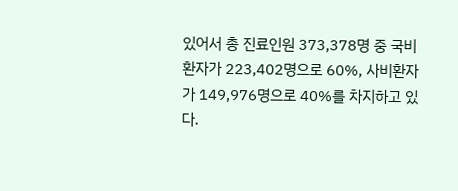있어서 총 진료인원 373,378명 중 국비환자가 223,402명으로 60%, 사비환자가 149,976명으로 40%를 차지하고 있다.